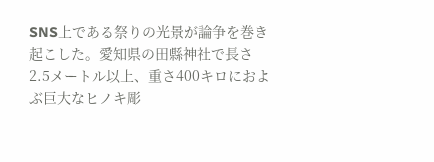SNS上である祭りの光景が論争を巻き起こした。愛知県の田縣神社で長さ2.5メートル以上、重さ400キロにおよぶ巨大なヒノキ彫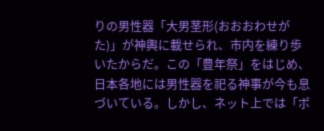りの男性器「大男茎形(おおおわせがた)」が神輿に載せられ、市内を練り歩いたからだ。この「豊年祭」をはじめ、日本各地には男性器を祀る神事が今も息づいている。しかし、ネット上では「ポ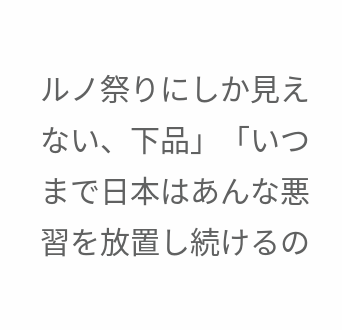ルノ祭りにしか見えない、下品」「いつまで日本はあんな悪習を放置し続けるの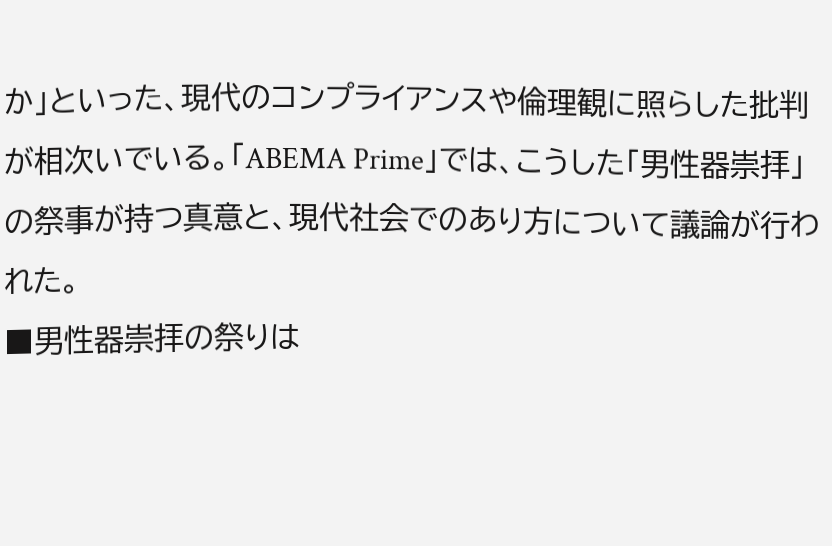か」といった、現代のコンプライアンスや倫理観に照らした批判が相次いでいる。「ABEMA Prime」では、こうした「男性器崇拝」の祭事が持つ真意と、現代社会でのあり方について議論が行われた。
■男性器崇拝の祭りは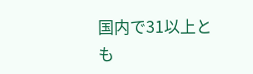国内で31以上とも